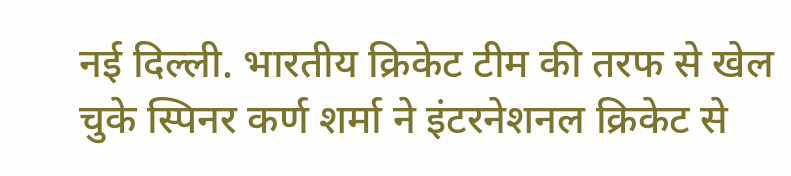नई दिल्ली. भारतीय क्रिकेट टीम की तरफ से खेल चुके स्पिनर कर्ण शर्मा ने इंटरनेशनल क्रिकेट से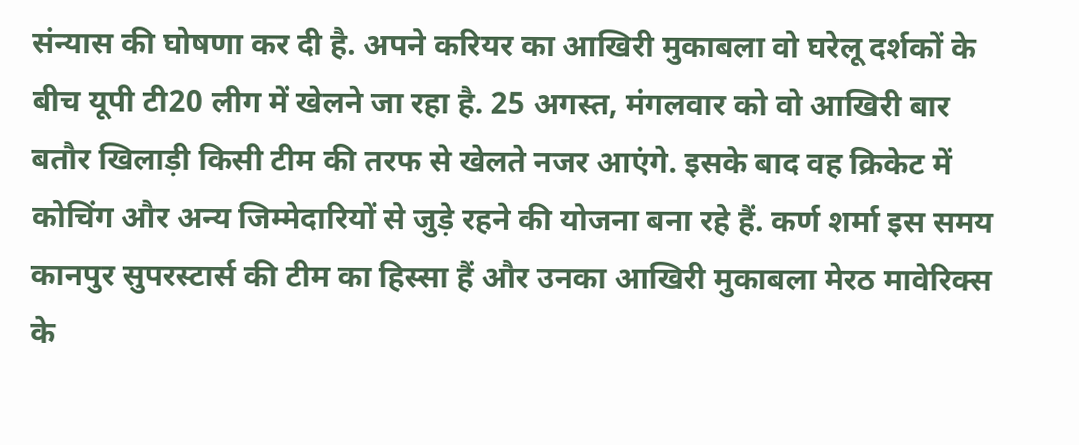संन्यास की घोषणा कर दी है. अपने करियर का आखिरी मुकाबला वो घरेलू दर्शकों के बीच यूपी टी20 लीग में खेलने जा रहा है. 25 अगस्त, मंगलवार को वो आखिरी बार बतौर खिलाड़ी किसी टीम की तरफ से खेलते नजर आएंगे. इसके बाद वह क्रिकेट में कोचिंग और अन्य जिम्मेदारियों से जुड़े रहने की योजना बना रहे हैं. कर्ण शर्मा इस समय कानपुर सुपरस्टार्स की टीम का हिस्सा हैं और उनका आखिरी मुकाबला मेरठ मावेरिक्स के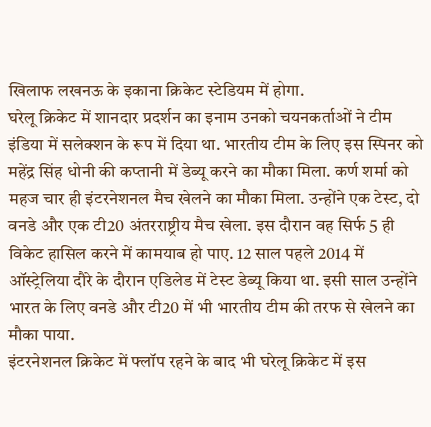खिलाफ लखनऊ के इकाना क्रिकेट स्टेडियम में होगा.
घरेलू क्रिकेट में शानदार प्रदर्शन का इनाम उनको चयनकर्ताओं ने टीम इंडिया में सलेक्शन के रूप में दिया था. भारतीय टीम के लिए इस स्पिनर को महेंद्र सिंह धोनी की कप्तानी में डेब्यू करने का मौका मिला. कर्ण शर्मा को महज चार ही इंटरनेशनल मैच खेलने का मौका मिला. उन्होंने एक टेस्ट, दो वनडे और एक टी20 अंतरराष्ट्रीय मैच खेला. इस दौरान वह सिर्फ 5 ही विकेट हासिल करने में कामयाब हो पाए. 12 साल पहले 2014 में ऑस्ट्रेलिया दौरे के दौरान एडिलेड में टेस्ट डेब्यू किया था. इसी साल उन्होंने भारत के लिए वनडे और टी20 में भी भारतीय टीम की तरफ से खेलने का मौका पाया.
इंटरनेशनल क्रिकेट में फ्लॉप रहने के बाद भी घरेलू क्रिकेट में इस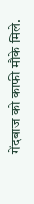गेंदबाज को काफी मौके मिले.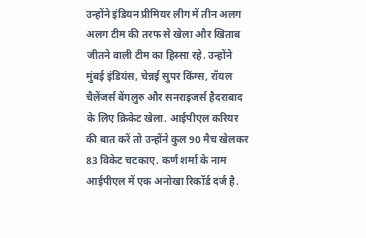उन्होंने इंडियन प्रीमियर लीग में तीन अलग अलग टीम की तरफ से खेला और खिताब जीतने वाली टीम का हिस्सा रहे. उन्होंने मुंबई इंडियंस, चेन्नई सुपर किंग्स, रॉयल चैलेंजर्स बेंगलुरु और सनराइजर्स हैदराबाद के लिए क्रिकेट खेला. आईपीएल करियर की बात करें तो उन्होंने कुल 90 मैच खेलकर 83 विकेट चटकाए. कर्ण शर्मा के नाम आईपीएल में एक अनोखा रिकॉर्ड दर्ज है.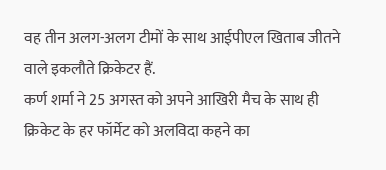वह तीन अलग-अलग टीमों के साथ आईपीएल खिताब जीतने वाले इकलौते क्रिकेटर हैं.
कर्ण शर्मा ने 25 अगस्त को अपने आखिरी मैच के साथ ही क्रिकेट के हर फॉर्मेट को अलविदा कहने का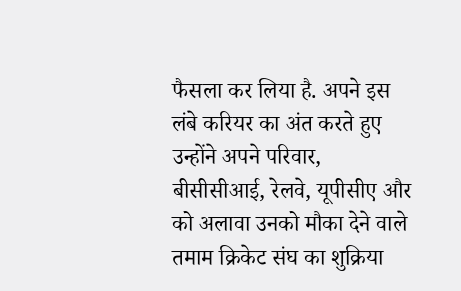फैसला कर लिया है. अपने इस लंबे करियर का अंत करते हुए उन्होंने अपने परिवार, बीसीसीआई, रेलवे, यूपीसीए और को अलावा उनको मौका देने वाले तमाम क्रिकेट संघ का शुक्रिया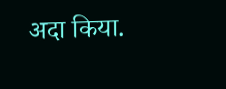अदा किया.